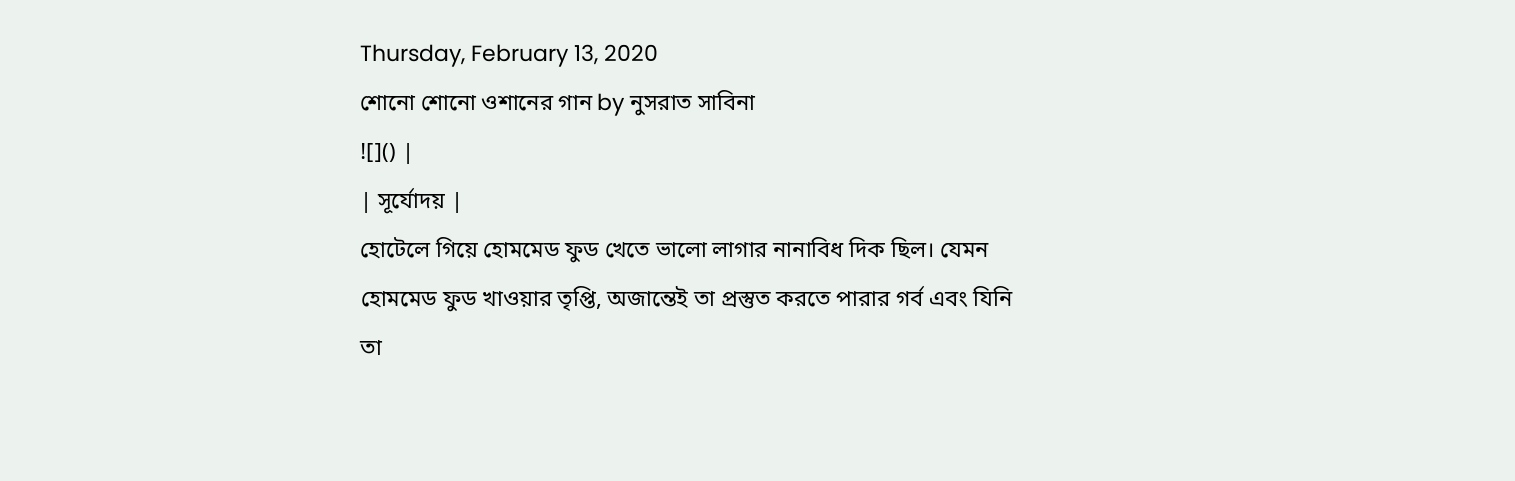Thursday, February 13, 2020
শোনো শোনো ওশানের গান by নুসরাত সাবিনা
![]() |
| সূর্যোদয় |
হোটেলে গিয়ে হোমমেড ফুড খেতে ভালো লাগার নানাবিধ দিক ছিল। যেমন হোমমেড ফুড খাওয়ার তৃপ্তি, অজান্তেই তা প্রস্তুত করতে পারার গর্ব এবং যিনি তা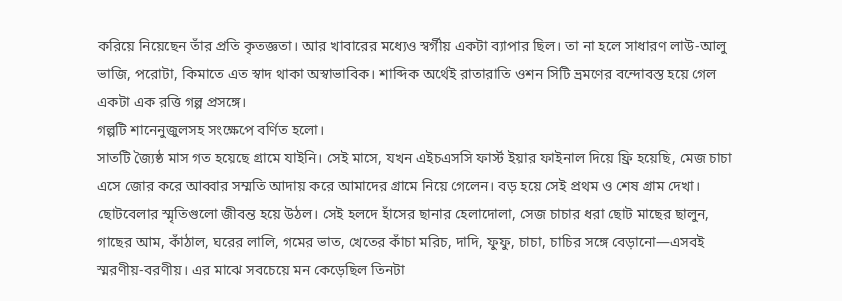করিয়ে নিয়েছেন তাঁর প্রতি কৃতজ্ঞতা। আর খাবারের মধ্যেও স্বর্গীয় একটা ব্যাপার ছিল। তা না হলে সাধারণ লাউ-আলু ভাজি, পরোটা, কিমাতে এত স্বাদ থাকা অস্বাভাবিক। শাব্দিক অর্থেই রাতারাতি ওশন সিটি ভ্রমণের বন্দোবস্ত হয়ে গেল একটা এক রত্তি গল্প প্রসঙ্গে।
গল্পটি শানেনুজুলসহ সংক্ষেপে বর্ণিত হলো।
সাতটি জ্যৈষ্ঠ মাস গত হয়েছে গ্রামে যাইনি। সেই মাসে, যখন এইচএসসি ফার্স্ট ইয়ার ফাইনাল দিয়ে ফ্রি হয়েছি, মেজ চাচা এসে জোর করে আব্বার সম্মতি আদায় করে আমাদের গ্রামে নিয়ে গেলেন। বড় হয়ে সেই প্রথম ও শেষ গ্রাম দেখা। ছোটবেলার স্মৃতিগুলো জীবন্ত হয়ে উঠল। সেই হলদে হাঁসের ছানার হেলাদোলা, সেজ চাচার ধরা ছোট মাছের ছালুন, গাছের আম, কাঁঠাল, ঘরের লালি, গমের ভাত, খেতের কাঁচা মরিচ, দাদি, ফুফু, চাচা, চাচির সঙ্গে বেড়ানো—এসবই স্মরণীয়-বরণীয়। এর মাঝে সবচেয়ে মন কেড়েছিল তিনটা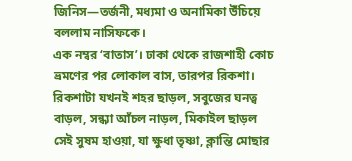জিনিস—তর্জনী, মধ্যমা ও অনামিকা উঁচিয়ে বললাম নাসিফকে।
এক নম্বর ‘বাতাস’। ঢাকা থেকে রাজশাহী কোচ ভ্রমণের পর লোকাল বাস, তারপর রিকশা। রিকশাটা যখনই শহর ছাড়ল, সবুজের ঘনত্ব বাড়ল, সন্ধ্যা আঁচল নাড়ল, মিকাইল ছাড়ল সেই সুষম হাওয়া, যা ক্ষুধা তৃষ্ণা, ক্লান্তি মোছার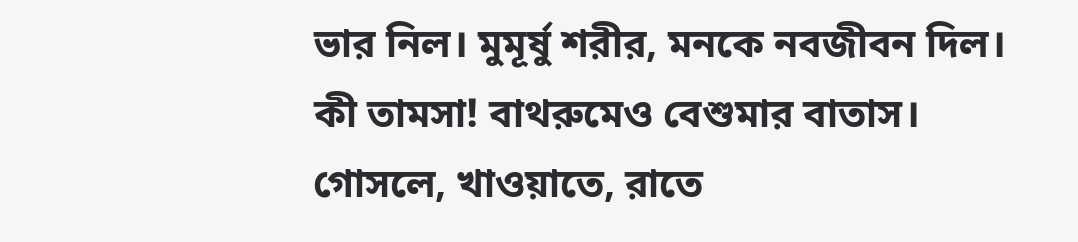ভার নিল। মুমূর্ষু শরীর, মনকে নবজীবন দিল। কী তামসা! বাথরুমেও বেশুমার বাতাস। গোসলে, খাওয়াতে, রাতে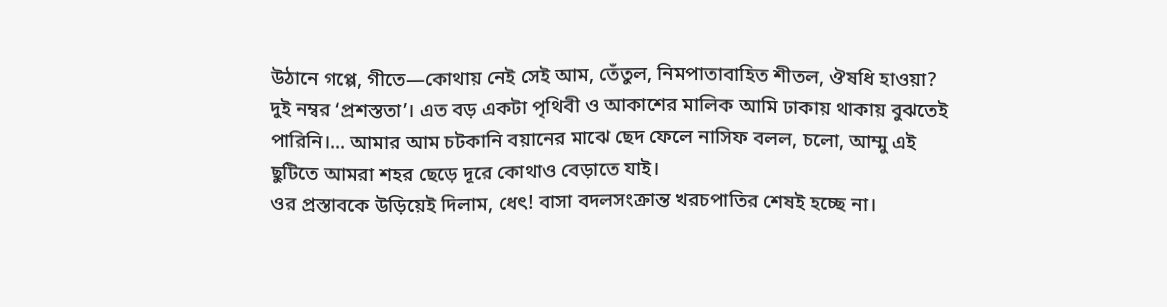উঠানে গপ্পে, গীতে—কোথায় নেই সেই আম, তেঁতুল, নিমপাতাবাহিত শীতল, ঔষধি হাওয়া?
দুই নম্বর ‘প্রশস্ততা’। এত বড় একটা পৃথিবী ও আকাশের মালিক আমি ঢাকায় থাকায় বুঝতেই পারিনি।... আমার আম চটকানি বয়ানের মাঝে ছেদ ফেলে নাসিফ বলল, চলো, আম্মু এই ছুটিতে আমরা শহর ছেড়ে দূরে কোথাও বেড়াতে যাই।
ওর প্রস্তাবকে উড়িয়েই দিলাম, ধেৎ! বাসা বদলসংক্রান্ত খরচপাতির শেষই হচ্ছে না।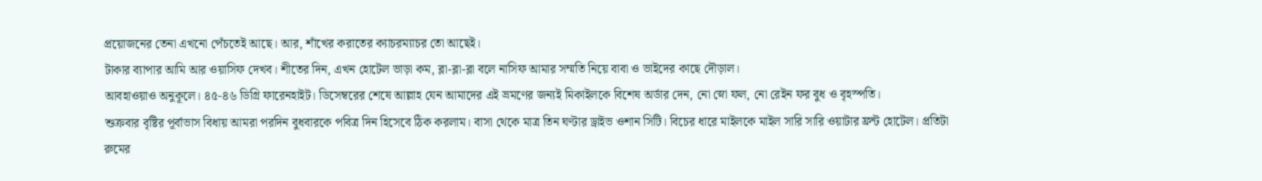প্রয়োজনের তেনা এখনো পেঁচতেই আছে। আর, শাঁখের করাতের ক্যাচরম্যাচর তো আছেই।
টাকার ব্যাপার আমি আর ওয়াসিফ দেখব। শীতের দিন, এখন হোটেল ভাড়া কম, ব্লা-ব্লা-ব্লা বলে নাসিফ আমার সম্মতি নিয়ে বাবা ও ভাইদের কাছে দৌড়াল।
আবহাওয়াও অনুকূলে। ৪৫-৪৬ ডিগ্রি ফারেনহাইট। ডিসেম্বরের শেষে আল্লাহ যেন আমাদের এই ভ্রমণের জন্যই মিকাইলকে বিশেষ অর্ডার দেন, নো স্নো ফল, নো রেইন ফর বুধ ও বৃহস্পতি।
শুক্রবার বৃষ্টির পূর্বাভাস বিধায় আমরা পরদিন বুধবারকে পবিত্র দিন হিসেবে ঠিক করলাম। বাসা থেকে মাত্র তিন ঘণ্টার ড্রাইভ ওশান সিটি। বিচের ধারে মাইলকে মাইল সারি সারি ওয়াটার ফ্রন্ট হোটেল। প্রতিটা রুমের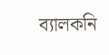ব্যালকনি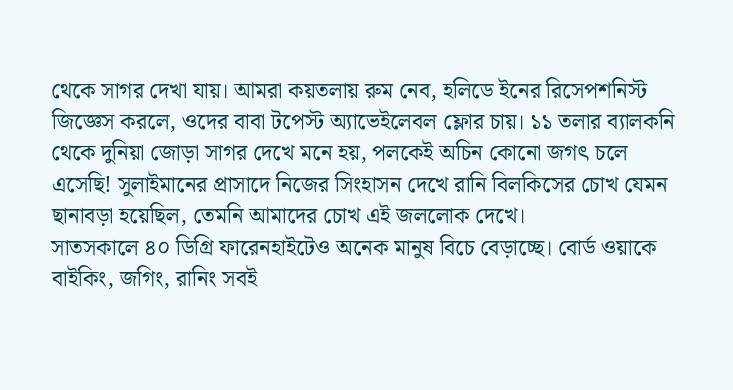থেকে সাগর দেখা যায়। আমরা কয়তলায় রুম নেব, হলিডে ইনের রিসেপশনিস্ট জিজ্ঞেস করলে, ওদের বাবা টপেস্ট অ্যাভেইলেবল ফ্লোর চায়। ১১ তলার ব্যালকনি থেকে দুনিয়া জোড়া সাগর দেখে মনে হয়, পলকেই অচিন কোনো জগৎ চলে এসেছি! সুলাইমানের প্রাসাদে নিজের সিংহাসন দেখে রানি বিলকিসের চোখ যেমন ছানাবড়া হয়েছিল, তেমনি আমাদের চোখ এই জললোক দেখে।
সাতসকালে ৪০ ডিগ্রি ফারেনহাইটেও অনেক মানুষ বিচে বেড়াচ্ছে। বোর্ড ওয়াকে বাইকিং, জগিং, রানিং সবই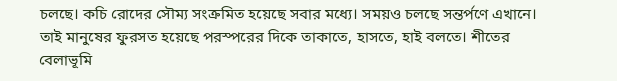চলছে। কচি রোদের সৌম্য সংক্রমিত হয়েছে সবার মধ্যে। সময়ও চলছে সন্তর্পণে এখানে। তাই মানুষের ফুরসত হয়েছে পরস্পরের দিকে তাকাতে, হাসতে, হাই বলতে। শীতের বেলাভূমি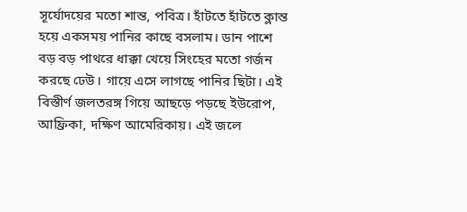সূর্যোদয়ের মতো শান্ত, পবিত্র। হাঁটতে হাঁটতে ক্লান্ত হয়ে একসময় পানির কাছে বসলাম। ডান পাশে বড় বড় পাথরে ধাক্কা খেয়ে সিংহের মতো গর্জন করছে ঢেউ। গায়ে এসে লাগছে পানির ছিটা। এই বিস্তীর্ণ জলতরঙ্গ গিয়ে আছড়ে পড়ছে ইউরোপ, আফ্রিকা, দক্ষিণ আমেরিকায়। এই জলে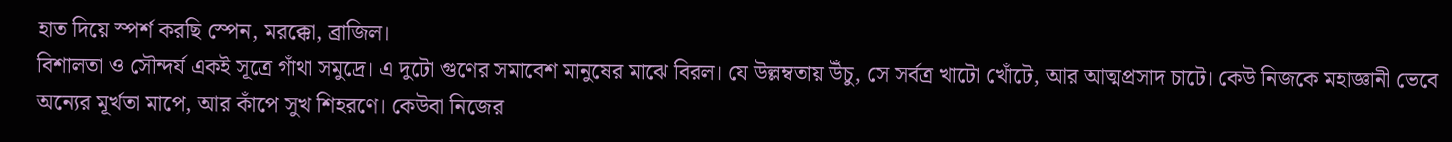হাত দিয়ে স্পর্শ করছি স্পেন, মরক্কো, ব্রাজিল।
বিশালতা ও সৌন্দর্য একই সূত্রে গাঁথা সমুদ্রে। এ দুটো গুণের সমাবেশ মানুষের মাঝে বিরল। যে উল্লম্বতায় উঁচু, সে সর্বত্র খাটো খোঁটে, আর আত্মপ্রসাদ চাটে। কেউ নিজকে মহাজ্ঞানী ভেবে অন্যের মূর্খতা মাপে, আর কাঁপে সুখ শিহরণে। কেউবা নিজের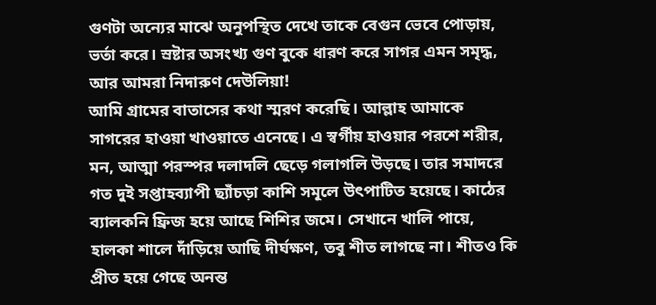গুণটা অন্যের মাঝে অনুপস্থিত দেখে তাকে বেগুন ভেবে পোড়ায়, ভর্তা করে। স্রষ্টার অসংখ্য গুণ বুকে ধারণ করে সাগর এমন সমৃদ্ধ, আর আমরা নিদারুণ দেউলিয়া!
আমি গ্রামের বাতাসের কথা স্মরণ করেছি। আল্লাহ আমাকে সাগরের হাওয়া খাওয়াতে এনেছে। এ স্বর্গীয় হাওয়ার পরশে শরীর, মন, আত্মা পরস্পর দলাদলি ছেড়ে গলাগলি উড়ছে। তার সমাদরে গত দুই সপ্তাহব্যাপী ছ্যাঁচড়া কাশি সমূলে উৎপাটিত হয়েছে। কাঠের ব্যালকনি ফ্রিজ হয়ে আছে শিশির জমে। সেখানে খালি পায়ে, হালকা শালে দাঁড়িয়ে আছি দীর্ঘক্ষণ, তবু শীত লাগছে না। শীতও কি প্রীত হয়ে গেছে অনন্ত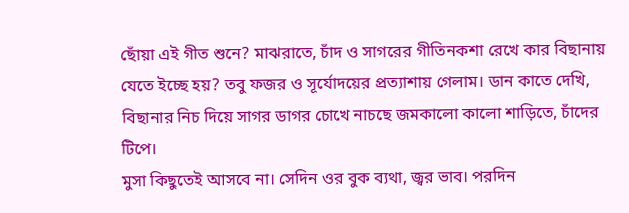ছোঁয়া এই গীত শুনে? মাঝরাতে, চাঁদ ও সাগরের গীতিনকশা রেখে কার বিছানায় যেতে ইচ্ছে হয়? তবু ফজর ও সূর্যোদয়ের প্রত্যাশায় গেলাম। ডান কাতে দেখি, বিছানার নিচ দিয়ে সাগর ডাগর চোখে নাচছে জমকালো কালো শাড়িতে, চাঁদের টিপে।
মুসা কিছুতেই আসবে না। সেদিন ওর বুক ব্যথা, জ্বর ভাব। পরদিন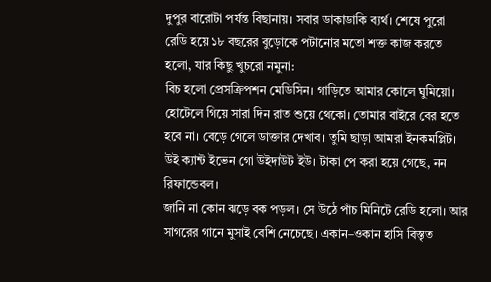দুপুর বারোটা পর্যন্ত বিছানায়। সবার ডাকাডাকি ব্যর্থ। শেষে পুরো রেডি হয়ে ১৮ বছরের বুড়োকে পটানোর মতো শক্ত কাজ করতে হলো, যার কিছু খুচরো নমুনা:
বিচ হলো প্রেসক্রিপশন মেডিসিন। গাড়িতে আমার কোলে ঘুমিয়ো। হোটেলে গিয়ে সারা দিন রাত শুয়ে থেকো। তোমার বাইরে বের হতে হবে না। বেড়ে গেলে ডাক্তার দেখাব। তুমি ছাড়া আমরা ইনকমপ্লিট। উই ক্যান্ট ইভেন গো উইদাউট ইউ। টাকা পে করা হয়ে গেছে, নন রিফান্ডেবল।
জানি না কোন ঝড়ে বক পড়ল। সে উঠে পাঁচ মিনিটে রেডি হলো। আর সাগরের গানে মুসাই বেশি নেচেছে। একান–ওকান হাসি বিস্তৃত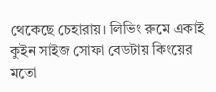থেকেছে চেহারায়। লিভিং রুমে একাই কুইন সাইজ সোফা বেডটায় কিংয়ের মতো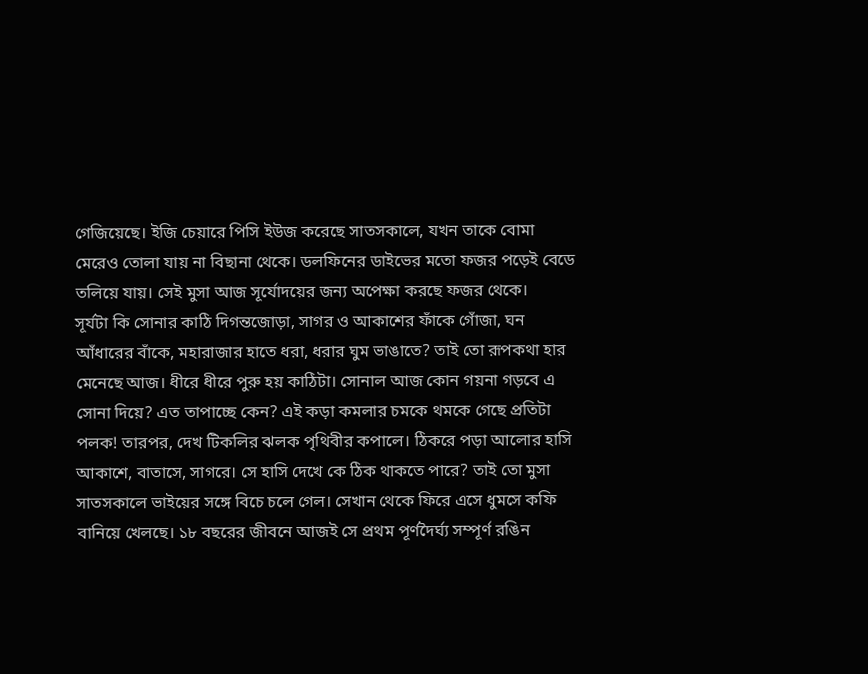গেজিয়েছে। ইজি চেয়ারে পিসি ইউজ করেছে সাতসকালে, যখন তাকে বোমা মেরেও তোলা যায় না বিছানা থেকে। ডলফিনের ডাইভের মতো ফজর পড়েই বেডে তলিয়ে যায়। সেই মুসা আজ সূর্যোদয়ের জন্য অপেক্ষা করছে ফজর থেকে।
সূর্যটা কি সোনার কাঠি দিগন্তজোড়া, সাগর ও আকাশের ফাঁকে গোঁজা, ঘন আঁধারের বাঁকে, মহারাজার হাতে ধরা, ধরার ঘুম ভাঙাতে? তাই তো রূপকথা হার মেনেছে আজ। ধীরে ধীরে পুরু হয় কাঠিটা। সোনাল আজ কোন গয়না গড়বে এ সোনা দিয়ে? এত তাপাচ্ছে কেন? এই কড়া কমলার চমকে থমকে গেছে প্রতিটা পলক! তারপর, দেখ টিকলির ঝলক পৃথিবীর কপালে। ঠিকরে পড়া আলোর হাসি আকাশে, বাতাসে, সাগরে। সে হাসি দেখে কে ঠিক থাকতে পারে? তাই তো মুসা সাতসকালে ভাইয়ের সঙ্গে বিচে চলে গেল। সেখান থেকে ফিরে এসে ধুমসে কফি বানিয়ে খেলছে। ১৮ বছরের জীবনে আজই সে প্রথম পূর্ণদৈর্ঘ্য সম্পূর্ণ রঙিন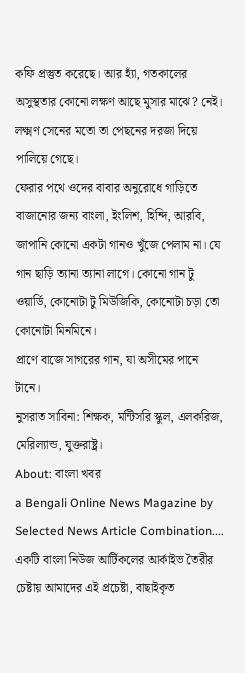কফি প্রস্তুত করেছে। আর হ্যাঁ, গতকালের অসুস্থতার কোনো লক্ষণ আছে মুসার মাঝে? নেই। লক্ষ্মণ সেনের মতো তা পেছনের দরজা দিয়ে পালিয়ে গেছে।
ফেরার পথে ওদের বাবার অনুরোধে গাড়িতে বাজানোর জন্য বাংলা, ইংলিশ, হিন্দি, আরবি, জাপানি কোনো একটা গানও খুঁজে পেলাম না। যে গান ছাড়ি ত্যানা ত্যানা লাগে। কোনো গান টু ওয়ার্ডি, কোনোটা টু মিউজিকি, কোনোটা চড়া তো কোনোটা মিনমিনে।
প্রাণে বাজে সাগরের গান, যা অসীমের পানে টানে।
নুসরাত সাবিনা: শিক্ষক, মন্টিসরি স্কুল, এলকরিজ, মেরিল্যান্ড, যুক্তরাষ্ট্র।
About: বাংলা খবর
a Bengali Online News Magazine by Selected News Article Combination.... একটি বাংলা নিউজ আর্টিকলের আর্কাইভ তৈরীর চেষ্টায় আমাদের এই প্রচেষ্টা, বাছাইকৃত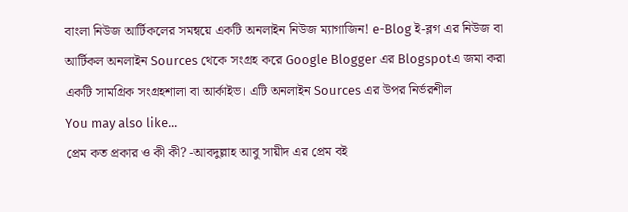বাংলা নিউজ আর্টিকলের সমন্বয়ে একটি অনলাইন নিউজ ম্যাগাজিন! e-Blog ই-ব্লগ এর নিউজ বা আর্টিকল অনলাইন Sources থেকে সংগ্রহ করে Google Blogger এর Blogspotএ জমা করা একটি সামগ্রিক সংগ্রহশালা বা আর্কাইভ। এটি অনলাইন Sources এর উপর নির্ভরশীল
You may also like...
প্রেম কত প্রকার ও কী কী? -আবদুল্লাহ আবু সায়ীদ এর প্রেম বই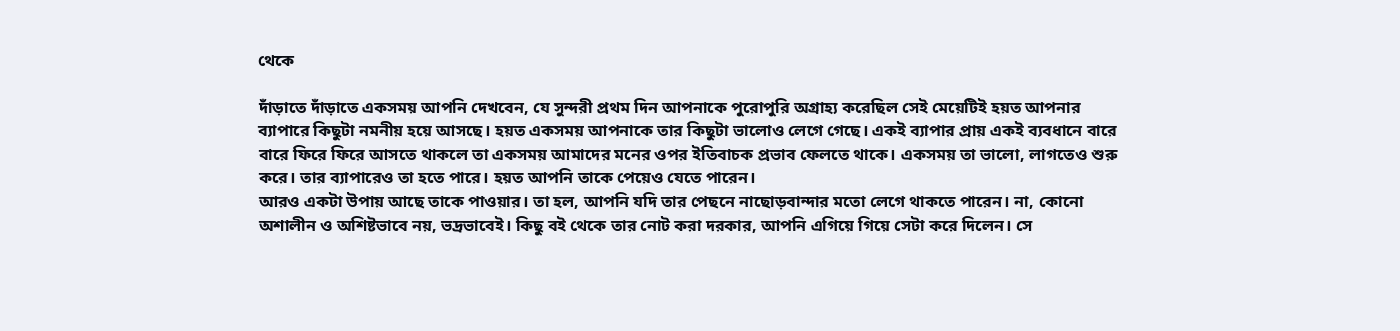থেকে

দাঁড়াতে দাঁড়াতে একসময় আপনি দেখবেন, যে সুন্দরী প্রথম দিন আপনাকে পুরোপুরি অগ্রাহ্য করেছিল সেই মেয়েটিই হয়ত আপনার ব্যাপারে কিছুটা নমনীয় হয়ে আসছে। হয়ত একসময় আপনাকে তার কিছুটা ভালোও লেগে গেছে। একই ব্যাপার প্রায় একই ব্যবধানে বারে বারে ফিরে ফিরে আসতে থাকলে তা একসময় আমাদের মনের ওপর ইতিবাচক প্রভাব ফেলতে থাকে। একসময় তা ভালো, লাগতেও শুরু করে। তার ব্যাপারেও তা হতে পারে। হয়ত আপনি তাকে পেয়েও যেতে পারেন।
আরও একটা উপায় আছে তাকে পাওয়ার। তা হল, আপনি যদি তার পেছনে নাছোড়বান্দার মতো লেগে থাকতে পারেন। না, কোনো অশালীন ও অশিষ্টভাবে নয়, ভদ্রভাবেই। কিছু বই থেকে তার নোট করা দরকার, আপনি এগিয়ে গিয়ে সেটা করে দিলেন। সে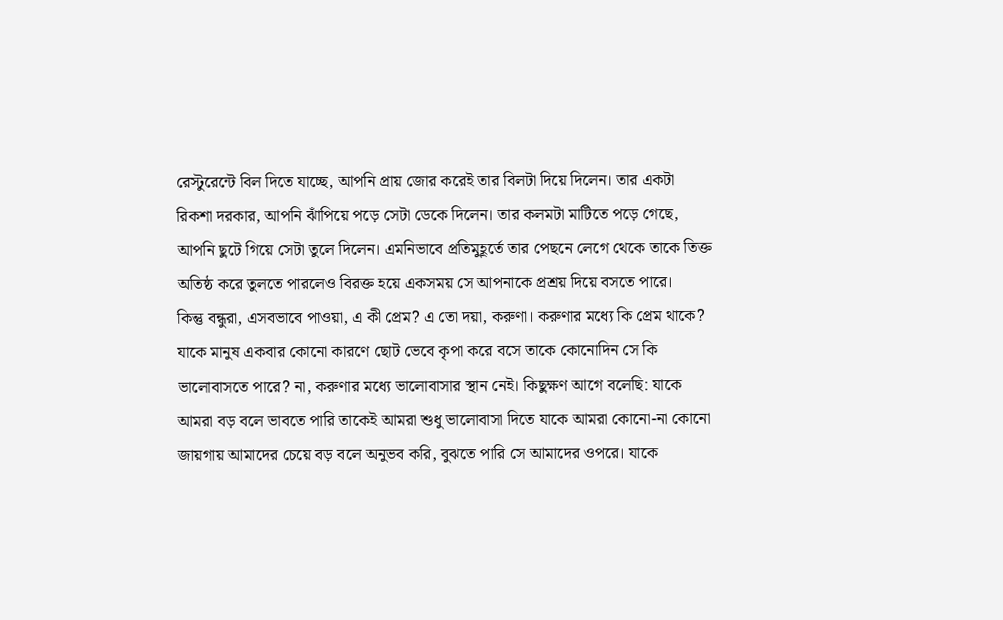রেস্টুরেন্টে বিল দিতে যাচ্ছে, আপনি প্রায় জোর করেই তার বিলটা দিয়ে দিলেন। তার একটা রিকশা দরকার, আপনি ঝাঁপিয়ে পড়ে সেটা ডেকে দিলেন। তার কলমটা মাটিতে পড়ে গেছে, আপনি ছুটে গিয়ে সেটা তুলে দিলেন। এমনিভাবে প্রতিমুহূর্তে তার পেছনে লেগে থেকে তাকে তিক্ত অতিষ্ঠ করে তুলতে পারলেও বিরক্ত হয়ে একসময় সে আপনাকে প্রশ্রয় দিয়ে বসতে পারে।
কিন্তু বন্ধুরা, এসবভাবে পাওয়া, এ কী প্রেম? এ তো দয়া, করুণা। করুণার মধ্যে কি প্রেম থাকে? যাকে মানুষ একবার কোনো কারণে ছোট ভেবে কৃপা করে বসে তাকে কোনোদিন সে কি ভালোবাসতে পারে? না, করুণার মধ্যে ভালোবাসার স্থান নেই। কিছুক্ষণ আগে বলেছি: যাকে আমরা বড় বলে ভাবতে পারি তাকেই আমরা শুধু ভালোবাসা দিতে যাকে আমরা কোনো-না কোনো জায়গায় আমাদের চেয়ে বড় বলে অনুভব করি, বুঝতে পারি সে আমাদের ওপরে। যাকে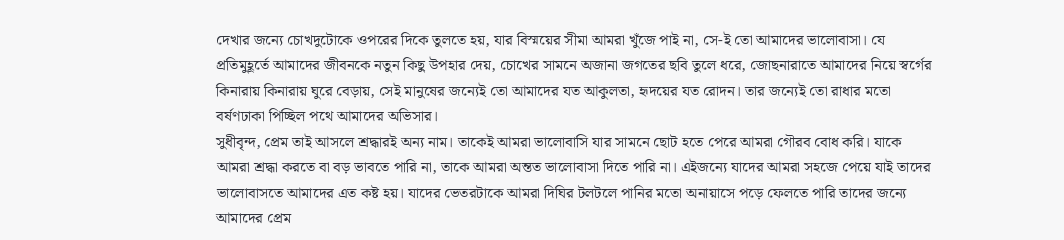দেখার জন্যে চোখদুটোকে ওপরের দিকে তুলতে হয়, যার বিস্ময়ের সীমা আমরা খুঁজে পাই না, সে-ই তো আমাদের ভালোবাসা। যে প্রতিমুহূর্তে আমাদের জীবনকে নতুন কিছু উপহার দেয়, চোখের সামনে অজানা জগতের ছবি তুলে ধরে, জোছনারাতে আমাদের নিয়ে স্বর্গের কিনারায় কিনারায় ঘুরে বেড়ায়, সেই মানুষের জন্যেই তো আমাদের যত আকুলতা, হৃদয়ের যত রোদন। তার জন্যেই তো রাধার মতো বর্ষণঢাকা পিচ্ছিল পথে আমাদের অভিসার।
সুধীবৃন্দ, প্রেম তাই আসলে শ্রদ্ধারই অন্য নাম। তাকেই আমরা ভালোবাসি যার সামনে ছোট হতে পেরে আমরা গৌরব বোধ করি। যাকে আমরা শ্রদ্ধা করতে বা বড় ভাবতে পারি না, তাকে আমরা অন্তত ভালোবাসা দিতে পারি না। এইজন্যে যাদের আমরা সহজে পেয়ে যাই তাদের ভালোবাসতে আমাদের এত কষ্ট হয়। যাদের ভেতরটাকে আমরা দিঘির টলটলে পানির মতো অনায়াসে পড়ে ফেলতে পারি তাদের জন্যে আমাদের প্রেম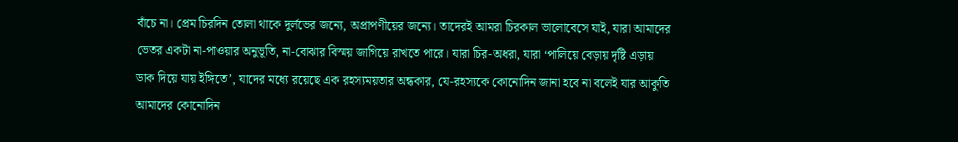বাঁচে না। প্রেম চিরদিন তোলা থাকে দুর্লভের জন্যে, অপ্রাপণীয়ের জন্যে। তাদেরই আমরা চিরকাল ভালোবেসে যাই, যারা আমাদের ভেতর একটা না-পাওয়ার অনুভূতি, না-বোঝার বিস্ময় জাগিয়ে রাখতে পারে। যারা চির-অধরা, যারা ‘পালিয়ে বেড়ায় দৃষ্টি এড়ায় ডাক দিয়ে যায় ইঙ্গিতে’, যাদের মধ্যে রয়েছে এক রহস্যময়তার অন্ধকার, যে-রহস্যকে কোনোদিন জানা হবে না বলেই যার আকুতি আমাদের কোনোদিন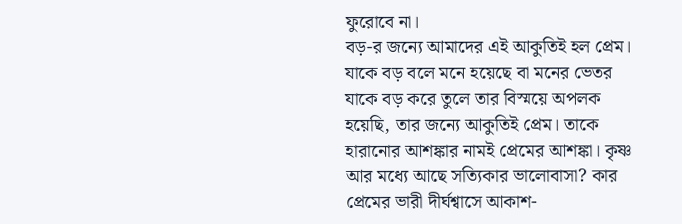ফুরোবে না।
বড়-র জন্যে আমাদের এই আকুতিই হল প্রেম। যাকে বড় বলে মনে হয়েছে বা মনের ভেতর যাকে বড় করে তুলে তার বিস্ময়ে অপলক হয়েছি, তার জন্যে আকুতিই প্রেম। তাকে হারানোর আশঙ্কার নামই প্রেমের আশঙ্কা। কৃষ্ণ আর মধ্যে আছে সত্যিকার ভালোবাসা? কার প্রেমের ভারী দীর্ঘশ্বাসে আকাশ-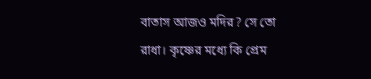বাতাস আজও মদির? সে তো রাধা। কৃষ্ণের মধ্যে কি প্রেম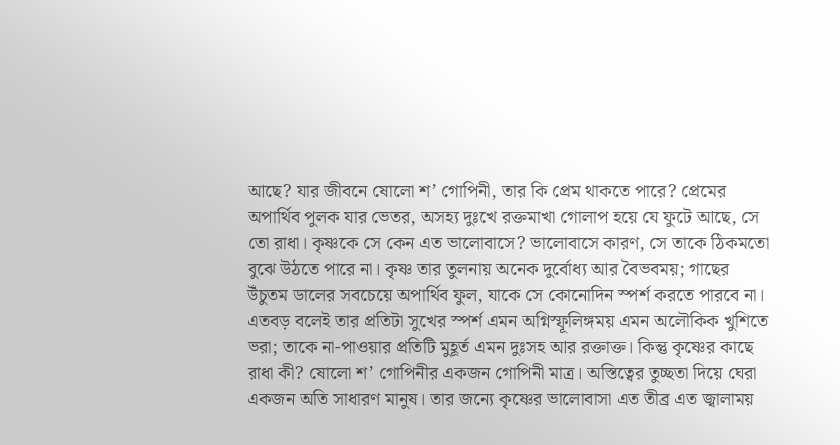আছে? যার জীবনে ষোলো শ’ গোপিনী, তার কি প্রেম থাকতে পারে? প্রেমের অপার্থিব পুলক যার ভেতর, অসহ্য দুঃখে রক্তমাখা গোলাপ হয়ে যে ফুটে আছে, সে তো রাধা। কৃষ্ণকে সে কেন এত ভালোবাসে? ভালোবাসে কারণ, সে তাকে ঠিকমতো বুঝে উঠতে পারে না। কৃষ্ণ তার তুলনায় অনেক দুর্বোধ্য আর বৈভবময়; গাছের উঁচুতম ডালের সবচেয়ে অপার্থিব ফুল, যাকে সে কোনোদিন স্পর্শ করতে পারবে না। এতবড় বলেই তার প্রতিটা সুখের স্পর্শ এমন অগ্নিস্ফূলিঙ্গময় এমন অলৌকিক খুশিতে ভরা; তাকে না-পাওয়ার প্রতিটি মুহূর্ত এমন দুঃসহ আর রক্তাক্ত। কিন্তু কৃষ্ণের কাছে রাধা কী? ষোলো শ’ গোপিনীর একজন গোপিনী মাত্র। অস্তিত্বের তুচ্ছতা দিয়ে ঘেরা একজন অতি সাধারণ মানুষ। তার জন্যে কৃষ্ণের ভালোবাসা এত তীব্র এত জ্বালাময়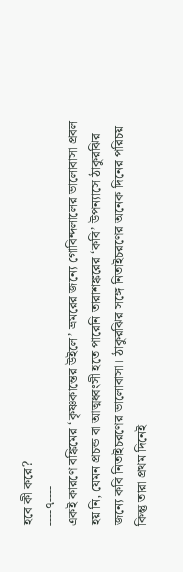হবে কী করে?
----৭----
একই কারণে বঙ্কিমের ‘কৃষ্ণকান্তের উইলে’ ভ্রমরের জন্যে গোবিন্দলালের ভালোবাসা প্রবল হয় নি, যেমন প্রচন্ড বা আত্মধ্বংসী হতে পারেনি তারাশঙ্করের ‘কবি’ উপন্যাসে ঠাকুরঝির জন্যে কবি নিতাইচরণের ভালোবাসা। ঠাকুরঝির সঙ্গে নিতাইচরণের অনেক দিনের পরিচয় কিন্তু তারা প্রথম দিনেই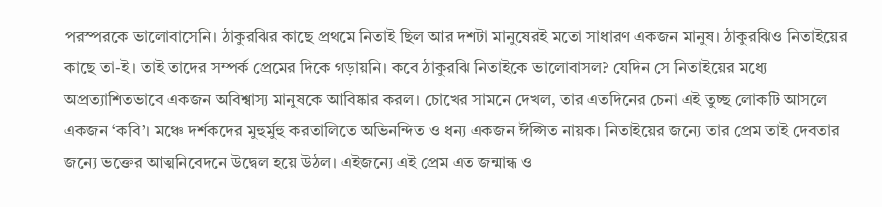পরস্পরকে ভালোবাসেনি। ঠাকুরঝির কাছে প্রথমে নিতাই ছিল আর দশটা মানুষেরই মতো সাধারণ একজন মানুষ। ঠাকুরঝিও নিতাইয়ের কাছে তা-ই। তাই তাদের সম্পর্ক প্রেমের দিকে গড়ায়নি। কবে ঠাকুরঝি নিতাইকে ভালোবাসল? যেদিন সে নিতাইয়ের মধ্যে অপ্রত্যাশিতভাবে একজন অবিশ্বাস্য মানুষকে আবিষ্কার করল। চোখের সামনে দেখল, তার এতদিনের চেনা এই তুচ্ছ লোকটি আসলে একজন ‘কবি’। মঞ্চে দর্শকদের মুহুর্মুহু করতালিতে অভিনন্দিত ও ধন্য একজন ঈপ্সিত নায়ক। নিতাইয়ের জন্যে তার প্রেম তাই দেবতার জন্যে ভক্তের আত্মনিবেদনে উদ্বেল হয়ে উঠল। এইজন্যে এই প্রেম এত জন্মান্ধ ও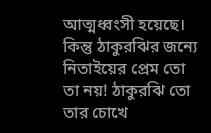আত্মধ্বংসী হয়েছে। কিন্তু ঠাকুরঝির জন্যে নিতাইয়ের প্রেম তো তা নয়! ঠাকুরঝি তো তার চোখে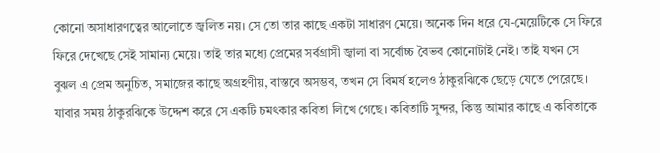কোনো অসাধারণত্বের আলোতে জ্বলিত নয়। সে তো তার কাছে একটা সাধারণ মেয়ে। অনেক দিন ধরে যে-মেয়েটিকে সে ফিরে ফিরে দেখেছে সেই সামান্য মেয়ে। তাই তার মধ্যে প্রেমের সর্বগ্রাসী জ্বালা বা সর্বোচ্চ বৈভব কোনোটাই নেই। তাই যখন সে বুঝল এ প্রেম অনুচিত, সমাজের কাছে অগ্রহণীয়, বাস্তবে অসম্ভব, তখন সে বিমর্ষ হলেও ঠাকুরঝিকে ছেড়ে যেতে পেরেছে। যাবার সময় ঠাকুরঝিকে উদ্দেশ করে সে একটি চমৎকার কবিতা লিখে গেছে। কবিতাটি সুন্দর, কিন্তু আমার কাছে এ কবিতাকে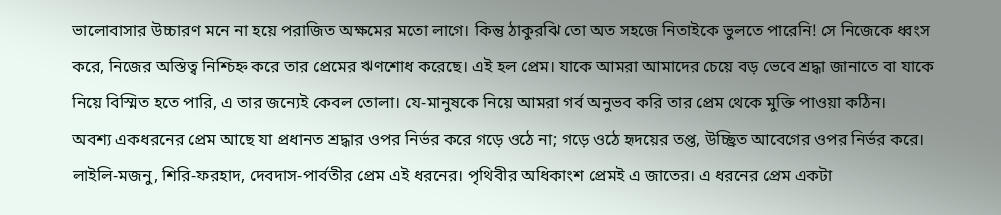ভালোবাসার উচ্চারণ মনে না হয়ে পরাজিত অক্ষমের মতো লাগে। কিন্তু ঠাকুরঝি তো অত সহজে নিতাইকে ভুলতে পারেনি! সে নিজেকে ধ্বংস করে, নিজের অস্তিত্ব নিশ্চিহ্ন করে তার প্রেমের ঋণশোধ করেছে। এই হল প্রেম। যাকে আমরা আমাদের চেয়ে বড় ভেবে শ্রদ্ধা জানাতে বা যাকে নিয়ে বিস্মিত হতে পারি, এ তার জন্যেই কেবল তোলা। যে-মানুষকে নিয়ে আমরা গর্ব অনুভব করি তার প্রেম থেকে মুক্তি পাওয়া কঠিন।
অবশ্য একধরনের প্রেম আছে যা প্রধানত শ্রদ্ধার ওপর নির্ভর করে গড়ে ওঠে না; গড়ে ওঠে হৃদয়ের তপ্ত, উচ্ছ্রিত আবেগের ওপর নির্ভর করে। লাইলি-মজনু, শিরি-ফরহাদ, দেবদাস-পার্বতীর প্রেম এই ধরনের। পৃথিবীর অধিকাংশ প্রেমই এ জাতের। এ ধরনের প্রেম একটা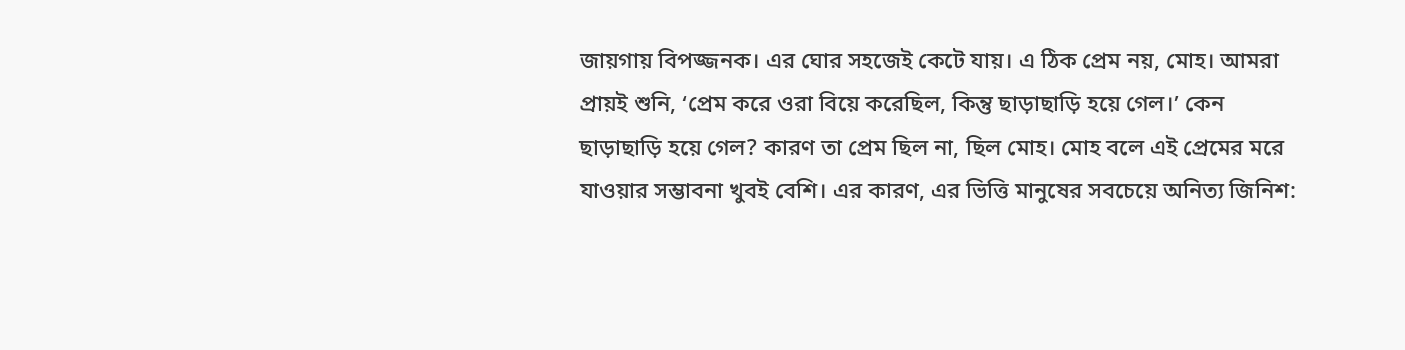জায়গায় বিপজ্জনক। এর ঘোর সহজেই কেটে যায়। এ ঠিক প্রেম নয়, মোহ। আমরা প্রায়ই শুনি, ‘প্রেম করে ওরা বিয়ে করেছিল, কিন্তু ছাড়াছাড়ি হয়ে গেল।’ কেন ছাড়াছাড়ি হয়ে গেল? কারণ তা প্রেম ছিল না, ছিল মোহ। মোহ বলে এই প্রেমের মরে যাওয়ার সম্ভাবনা খুবই বেশি। এর কারণ, এর ভিত্তি মানুষের সবচেয়ে অনিত্য জিনিশ: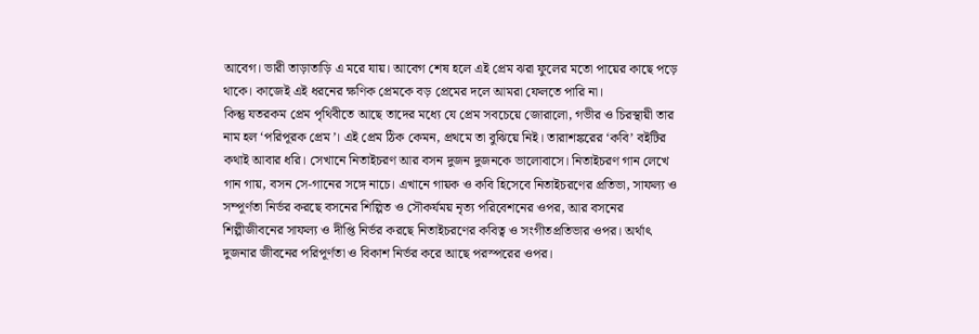আবেগ। ভারী তাড়াতাড়ি এ মরে যায়। আবেগ শেষ হলে এই প্রেম ঝরা ফুলের মতো পায়ের কাছে পড়ে থাকে। কাজেই এই ধরনের ক্ষণিক প্রেমকে বড় প্রেমের দলে আমরা ফেলতে পারি না।
কিন্তু যতরকম প্রেম পৃথিবীতে আছে তাদের মধ্যে যে প্রেম সবচেয়ে জোরালো, গভীর ও চিরস্থায়ী তার নাম হল ‘পরিপূরক প্রেম’। এই প্রেম ঠিক কেমন, প্রথমে তা বুঝিয়ে নিই। তারাশঙ্করের ‘কবি’ বইটির কথাই আবার ধরি। সেখানে নিতাইচরণ আর বসন দুজন দুজনকে ভালোবাসে। নিতাইচরণ গান লেখে গান গায়, বসন সে-গানের সঙ্গে নাচে। এখানে গায়ক ও কবি হিসেবে নিতাইচরণের প্রতিভা, সাফল্য ও সম্পূর্ণতা নির্ভর করছে বসনের শিল্পিত ও সৌকর্যময় নৃত্য পরিবেশনের ওপর, আর বসনের শিল্পীজীবনের সাফল্য ও দীপ্তি নির্ভর করছে নিতাইচরণের কবিত্ব ও সংগীতপ্রতিভার ওপর। অর্থাৎ দুজনার জীবনের পরিপূর্ণতা ও বিকাশ নির্ভর করে আছে পরস্পরের ওপর।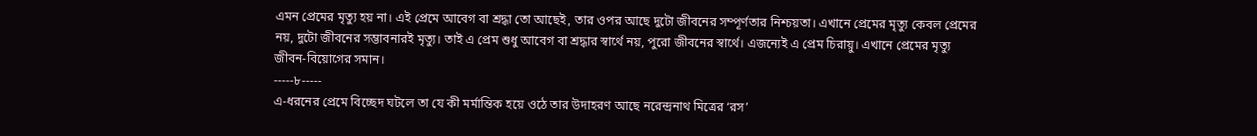এমন প্রেমের মৃত্যু হয় না। এই প্রেমে আবেগ বা শ্রদ্ধা তো আছেই, তার ওপর আছে দুটো জীবনের সম্পূর্ণতার নিশ্চয়তা। এখানে প্রেমের মৃত্যু কেবল প্রেমের নয়, দুটো জীবনের সম্ভাবনারই মৃত্যু। তাই এ প্রেম শুধু আবেগ বা শ্রদ্ধার স্বার্থে নয়, পুরো জীবনের স্বার্থে। এজন্যেই এ প্রেম চিরায়ু। এখানে প্রেমের মৃত্যু জীবন-বিয়োগের সমান।
-----৮-----
এ-ধরনের প্রেমে বিচ্ছেদ ঘটলে তা যে কী মর্মান্তিক হয়ে ওঠে তার উদাহরণ আছে নরেন্দ্রনাথ মিত্রের ‘রস’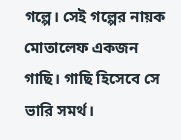গল্পে। সেই গল্পের নায়ক মোতালেফ একজন গাছি। গাছি হিসেবে সে ভারি সমর্থ।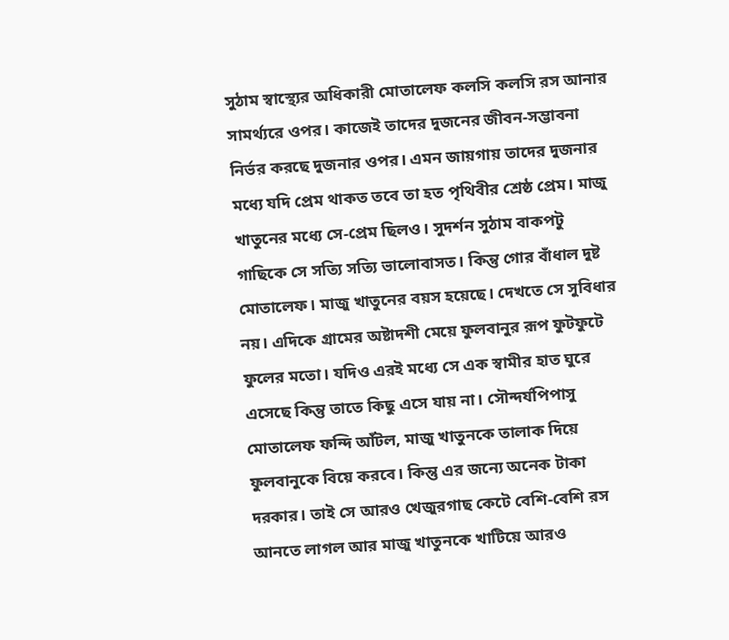সুঠাম স্বাস্থ্যের অধিকারী মোতালেফ কলসি কলসি রস আনার সামর্থ্যরে ওপর। কাজেই তাদের দুজনের জীবন-সম্ভাবনা নির্ভর করছে দুজনার ওপর। এমন জায়গায় তাদের দুজনার মধ্যে যদি প্রেম থাকত তবে তা হত পৃথিবীর শ্রেষ্ঠ প্রেম। মাজু খাতুনের মধ্যে সে-প্রেম ছিলও। সুদর্শন সুঠাম বাকপটু গাছিকে সে সত্যি সত্যি ভালোবাসত। কিন্তু গোর বাঁধাল দুষ্ট মোতালেফ। মাজু খাতুনের বয়স হয়েছে। দেখতে সে সুবিধার নয়। এদিকে গ্রামের অষ্টাদশী মেয়ে ফুলবানুর রূপ ফুটফুটে ফুলের মতো। যদিও এরই মধ্যে সে এক স্বামীর হাত ঘুরে এসেছে কিন্তু তাতে কিছু এসে যায় না। সৌন্দর্যপিপাসু মোতালেফ ফন্দি আঁটল, মাজু খাতুনকে তালাক দিয়ে ফুলবানুকে বিয়ে করবে। কিন্তু এর জন্যে অনেক টাকা দরকার। তাই সে আরও খেজুরগাছ কেটে বেশি-বেশি রস আনতে লাগল আর মাজু খাতুনকে খাটিয়ে আরও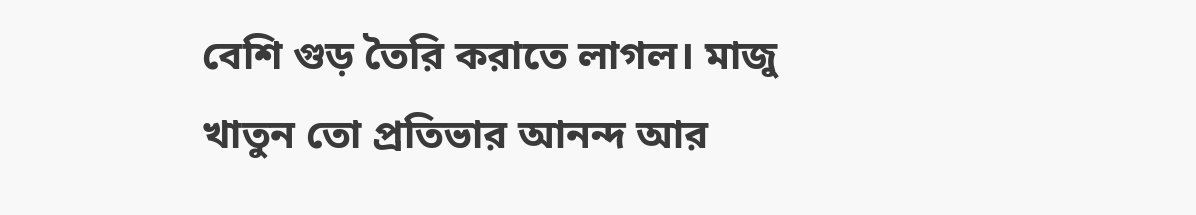বেশি গুড় তৈরি করাতে লাগল। মাজু খাতুন তো প্রতিভার আনন্দ আর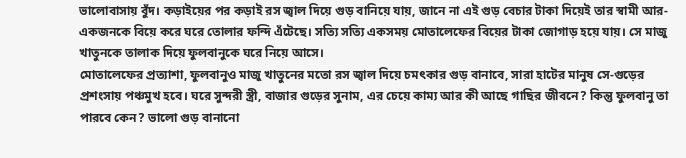ভালোবাসায় বুঁদ। কড়াইয়ের পর কড়াই রস জ্বাল দিয়ে গুড় বানিয়ে যায়, জানে না এই গুড় বেচার টাকা দিয়েই তার স্বামী আর-একজনকে বিয়ে করে ঘরে তোলার ফন্দি এঁটেছে। সত্যি সত্যি একসময় মোতালেফের বিয়ের টাকা জোগাড় হয়ে যায়। সে মাজু খাতুনকে তালাক দিয়ে ফুলবানুকে ঘরে নিয়ে আসে।
মোতালেফের প্রত্যাশা, ফুলবানুও মাজু খাতুনের মতো রস জ্বাল দিয়ে চমৎকার গুড় বানাবে, সারা হাটের মানুষ সে-গুড়ের প্রশংসায় পঞ্চমুখ হবে। ঘরে সুন্দরী স্ত্রী, বাজার গুড়ের সুনাম, এর চেয়ে কাম্য আর কী আছে গাছির জীবনে? কিন্তু ফুলবানু তা পারবে কেন? ভালো গুড় বানানো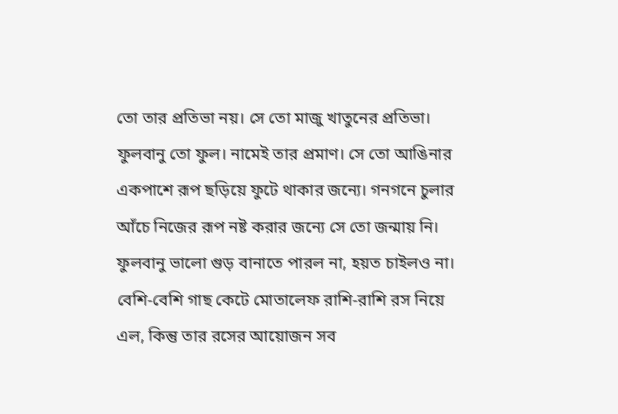তো তার প্রতিভা নয়। সে তো মাজু খাতুনের প্রতিভা। ফুলবানু তো ফুল। নামেই তার প্রমাণ। সে তো আঙিনার একপাশে রূপ ছড়িয়ে ফুটে থাকার জন্যে। গনগনে চুলার আঁচে নিজের রূপ নষ্ট করার জন্যে সে তো জন্মায় নি। ফুলবানু ভালো গুড় বানাতে পারল না, হয়ত চাইলও না। বেশি-বেশি গাছ কেটে মোতালেফ রাশি-রাশি রস নিয়ে এল, কিন্তু তার রসের আয়োজন সব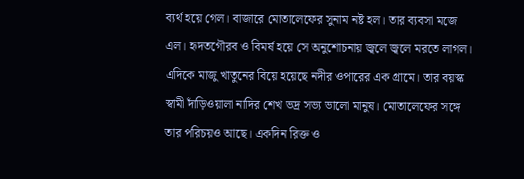ব্যর্থ হয়ে গেল। বাজারে মোতালেফের সুনাম নষ্ট হল। তার ব্যবসা মজে এল। হৃদতগৌরব ও বিমর্ষ হয়ে সে অনুশোচনায় জ্বলে জ্বলে মরতে লাগল।
এদিকে মাজু খাতুনের বিয়ে হয়েছে নদীর ওপারের এক গ্রামে। তার বয়স্ক স্বামী দাঁড়িওয়ালা নাদির শেখ ভদ্র সভ্য ভালো মানুষ। মোতালেফের সঙ্গে তার পরিচয়ও আছে। একদিন রিক্ত ও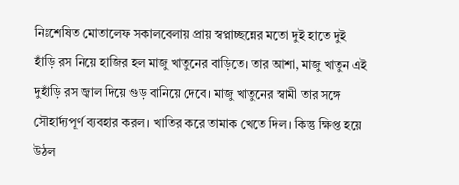নিঃশেষিত মোতালেফ সকালবেলায় প্রায় স্বপ্নাচ্ছন্নের মতো দুই হাতে দুই হাঁড়ি রস নিয়ে হাজির হল মাজু খাতুনের বাড়িতে। তার আশা, মাজু খাতুন এই দুহাঁড়ি রস জ্বাল দিয়ে গুড় বানিয়ে দেবে। মাজু খাতুনের স্বামী তার সঙ্গে সৌহার্দ্যপূর্ণ ব্যবহার করল। খাতির করে তামাক খেতে দিল। কিন্তু ক্ষিপ্ত হয়ে উঠল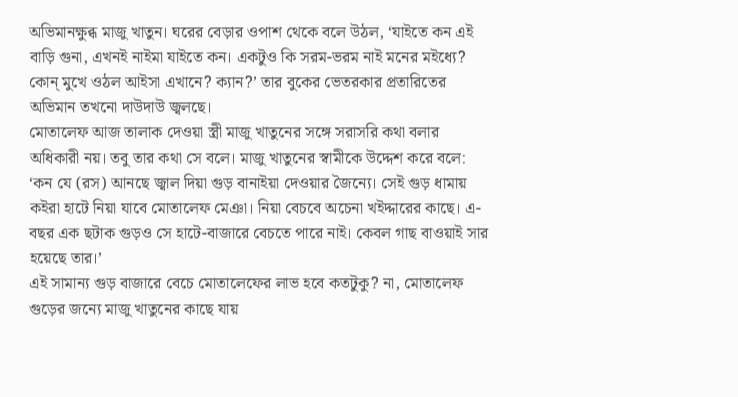অভিমানক্ষুব্ধ মাজু খাতুন। ঘরের বেড়ার ওপাশ থেকে বলে উঠল, ‘যাইতে কন এই বাড়ি গুনা, এখনই নাইমা যাইতে কন। একটুও কি সরম-ভরম নাই মনের মইধ্যে? কোন্ মুখে ওঠল আইসা এখানে? ক্যান?’ তার বুকের ভেতরকার প্রতারিতের অভিমান তখনো দাউদাউ জ্বলছে।
মোতালেফ আজ তালাক দেওয়া স্ত্রী মাজু খাতুনের সঙ্গে সরাসরি কথা বলার অধিকারী নয়। তবু তার কথা সে বলে। মাজু খাতুনের স্বামীকে উদ্দেশ করে বলে: ‘কন যে (রস) আনছে জ্বাল দিয়া গুড় বানাইয়া দেওয়ার জৈন্যে। সেই গুড় ধামায় কইরা হাটে নিয়া যাবে মোতালেফ মেঞা। নিয়া বেচবে অচেনা খইদ্দারের কাছে। এ-বছর এক ছটাক গুড়ও সে হাটে-বাজারে বেচতে পারে নাই। কেবল গাছ বাওয়াই সার হয়েছে তার।’
এই সামান্য গুড় বাজারে বেচে মোতালেফের লাভ হবে কতটুকু? না, মোতালেফ গুড়ের জন্যে মাজু খাতুনের কাছে যায়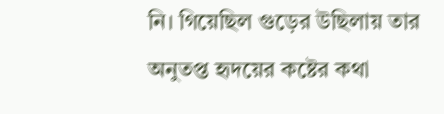নি। গিয়েছিল গুড়ের উছিলায় তার অনুতপ্ত হৃদয়ের কষ্টের কথা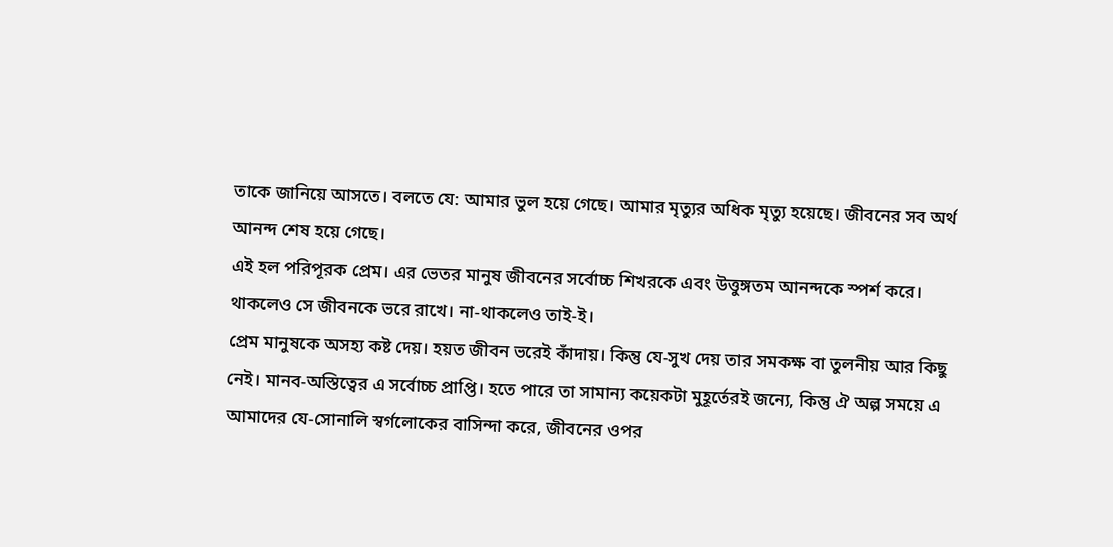তাকে জানিয়ে আসতে। বলতে যে: আমার ভুল হয়ে গেছে। আমার মৃত্যুর অধিক মৃত্যু হয়েছে। জীবনের সব অর্থ আনন্দ শেষ হয়ে গেছে।
এই হল পরিপূরক প্রেম। এর ভেতর মানুষ জীবনের সর্বোচ্চ শিখরকে এবং উত্তুঙ্গতম আনন্দকে স্পর্শ করে। থাকলেও সে জীবনকে ভরে রাখে। না-থাকলেও তাই-ই।
প্রেম মানুষকে অসহ্য কষ্ট দেয়। হয়ত জীবন ভরেই কাঁদায়। কিন্তু যে-সুখ দেয় তার সমকক্ষ বা তুলনীয় আর কিছু নেই। মানব-অস্তিত্বের এ সর্বোচ্চ প্রাপ্তি। হতে পারে তা সামান্য কয়েকটা মুহূর্তেরই জন্যে, কিন্তু ঐ অল্প সময়ে এ আমাদের যে-সোনালি স্বর্গলোকের বাসিন্দা করে, জীবনের ওপর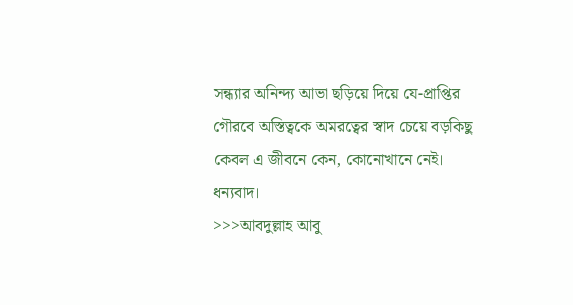সন্ধ্যার অনিন্দ্য আভা ছড়িয়ে দিয়ে যে-প্রাপ্তির গৌরবে অস্তিত্বকে অমরত্বের স্বাদ চেয়ে বড়কিছু কেবল এ জীবনে কেন, কোনোখানে নেই। ধন্যবাদ।
>>>আবদুল্লাহ আবু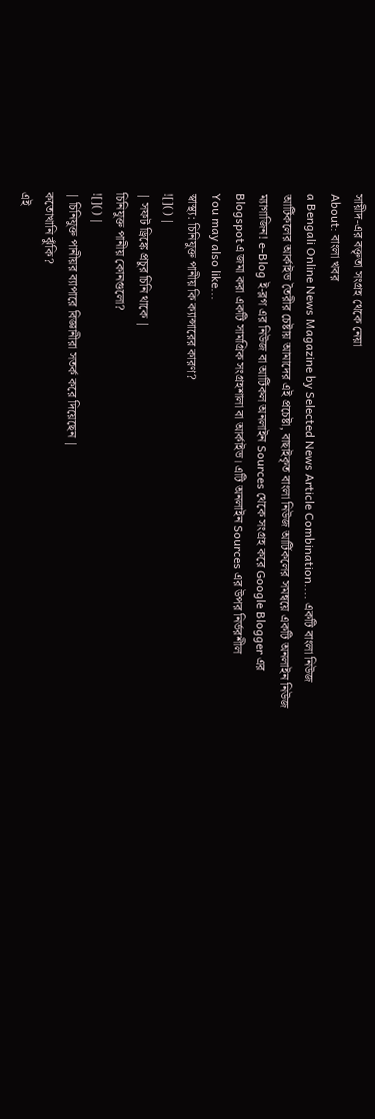সায়ীদ-এর বক্তৃতা সংগ্রহ থেকে নেয়া
About: বাংলা খবর
a Bengali Online News Magazine by Selected News Article Combination.... একটি বাংলা নিউজ আর্টিকলের আর্কাইভ তৈরীর চেষ্টায় আমাদের এই প্রচেষ্টা, বাছাইকৃত বাংলা নিউজ আর্টিকলের সমন্বয়ে একটি অনলাইন নিউজ ম্যাগাজিন! e-Blog ই-ব্লগ এর নিউজ বা আর্টিকল অনলাইন Sources থেকে সংগ্রহ করে Google Blogger এর Blogspotএ জমা করা একটি সামগ্রিক সংগ্রহশালা বা আর্কাইভ। এটি অনলাইন Sources এর উপর নির্ভরশীল
You may also like...
স্বাস্থ্য: চিনিযুক্ত পানীয় কি ক্যান্সারের কারণ?
![]() |
| সফট ড্রিঙ্কে প্রচুর চিনি থাকে |
চিনিযুক্ত পানীয় কোনগুলো?
![]() |
| চিনিযুক্ত পানীয়র ব্যাপারে বিজ্ঞানীরা সতর্ক করে দিয়েছেন |
কতোখানি ঝুঁকি?
এই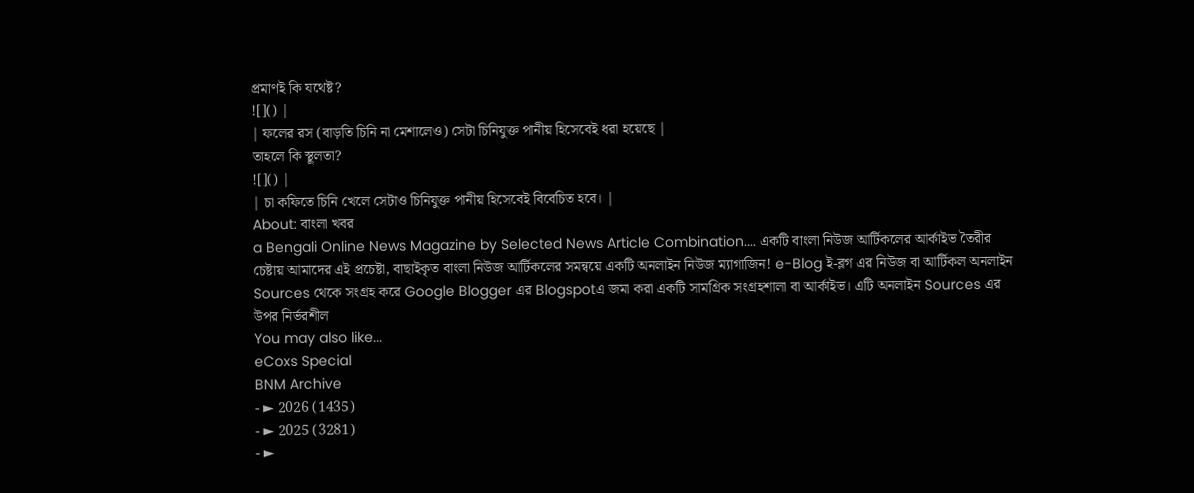প্রমাণই কি যথেষ্ট?
![]() |
| ফলের রস (বাড়তি চিনি না মেশালেও) সেটা চিনিযুক্ত পানীয় হিসেবেই ধরা হয়েছে |
তাহলে কি স্থূলতা?
![]() |
| চা কফিতে চিনি খেলে সেটাও চিনিযুক্ত পানীয় হিসেবেই বিবেচিত হবে। |
About: বাংলা খবর
a Bengali Online News Magazine by Selected News Article Combination.... একটি বাংলা নিউজ আর্টিকলের আর্কাইভ তৈরীর চেষ্টায় আমাদের এই প্রচেষ্টা, বাছাইকৃত বাংলা নিউজ আর্টিকলের সমন্বয়ে একটি অনলাইন নিউজ ম্যাগাজিন! e-Blog ই-ব্লগ এর নিউজ বা আর্টিকল অনলাইন Sources থেকে সংগ্রহ করে Google Blogger এর Blogspotএ জমা করা একটি সামগ্রিক সংগ্রহশালা বা আর্কাইভ। এটি অনলাইন Sources এর উপর নির্ভরশীল
You may also like...
eCoxs Special
BNM Archive
- ► 2026 (1435)
- ► 2025 (3281)
- ►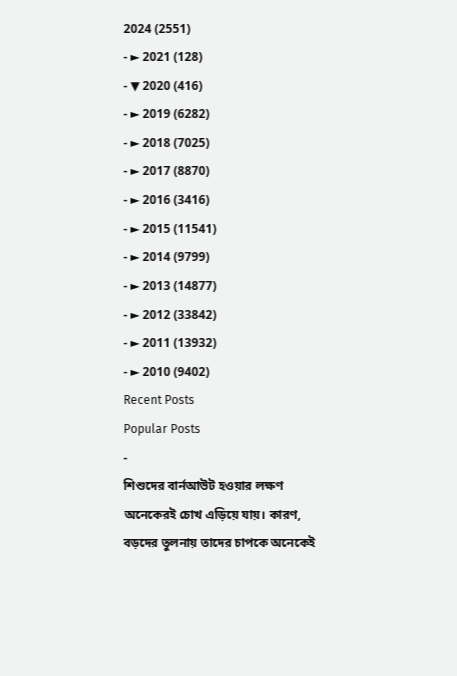2024 (2551)
- ► 2021 (128)
- ▼ 2020 (416)
- ► 2019 (6282)
- ► 2018 (7025)
- ► 2017 (8870)
- ► 2016 (3416)
- ► 2015 (11541)
- ► 2014 (9799)
- ► 2013 (14877)
- ► 2012 (33842)
- ► 2011 (13932)
- ► 2010 (9402)
Recent Posts
Popular Posts
-
শিশুদের বার্নআউট হওয়ার লক্ষণ অনেকেরই চোখ এড়িয়ে যায়। কারণ, বড়দের তুলনায় তাদের চাপকে অনেকেই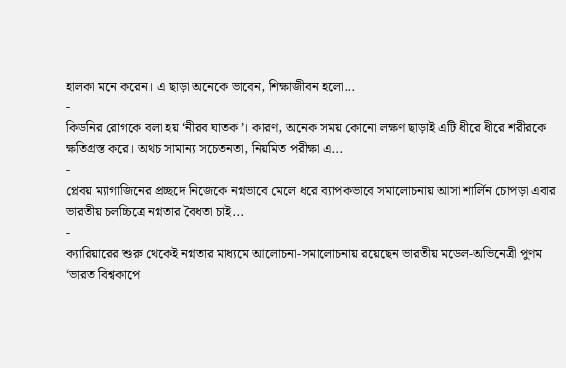হালকা মনে করেন। এ ছাড়া অনেকে ভাবেন, শিক্ষাজীবন হলো...
-
কিডনির রোগকে বলা হয় ‘নীরব ঘাতক’। কারণ, অনেক সময় কোনো লক্ষণ ছাড়াই এটি ধীরে ধীরে শরীরকে ক্ষতিগ্রস্ত করে। অথচ সামান্য সচেতনতা, নিয়মিত পরীক্ষা এ...
-
প্লেবয় ম্যাগাজিনের প্রচ্ছদে নিজেকে নগ্নভাবে মেলে ধরে ব্যাপকভাবে সমালোচনায় আসা শার্লিন চোপড়া এবার ভারতীয় চলচ্চিত্রে নগ্নতার বৈধতা চাই...
-
ক্যারিয়ারের শুরু থেকেই নগ্নতার মাধ্যমে আলোচনা-সমালোচনায় রয়েছেন ভারতীয় মডেল-অভিনেত্রী পুণম ‘ভারত বিশ্বকাপে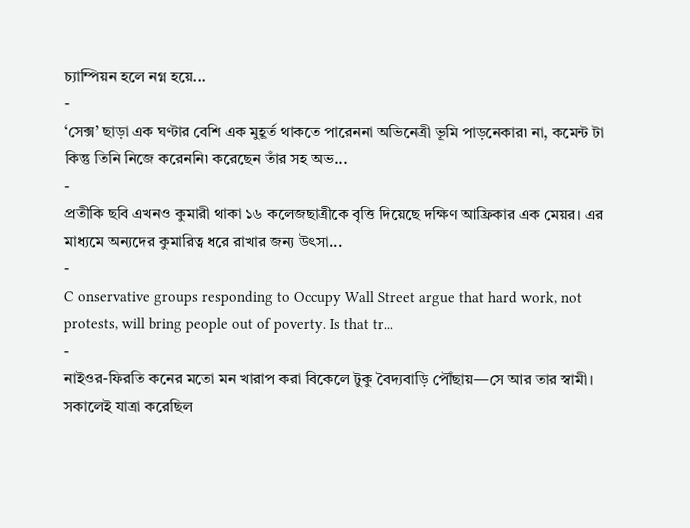চ্যাম্পিয়ন হলে নগ্ন হয়ে...
-
‘সেক্স’ ছাড়া এক ঘণ্টার বেশি এক মুহূর্ত থাকতে পারেননা অভিনেত্রী ভূমি পাড়নেকার৷ না, কমেন্ট টা কিন্তু তিনি নিজে করেননি৷ করেছেন তাঁর সহ অভ...
-
প্রতীকি ছবি এখনও কুমারী থাকা ১৬ কলেজছাত্রীকে বৃত্তি দিয়েছে দক্ষিণ আফ্রিকার এক মেয়র। এর মাধ্যমে অন্যদের কুমারিত্ব ধরে রাখার জন্য উৎসা...
-
C onservative groups responding to Occupy Wall Street argue that hard work, not protests, will bring people out of poverty. Is that tr...
-
নাইওর-ফিরতি কনের মতো মন খারাপ করা বিকেলে টুকু বৈদ্যবাড়ি পৌঁছায়—সে আর তার স্বামী। সকালেই যাত্রা করেছিল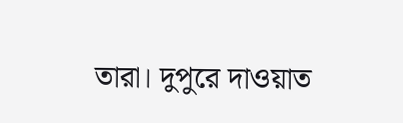তারা। দুপুরে দাওয়াত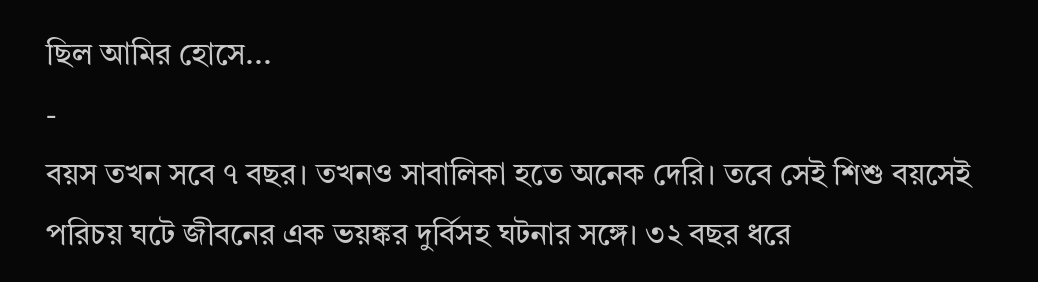ছিল আমির হোসে...
-
বয়স তখন সবে ৭ বছর। তখনও সাবালিকা হতে অনেক দেরি। তবে সেই শিশু বয়সেই পরিচয় ঘটে জীবনের এক ভয়ঙ্কর দুর্বিসহ ঘটনার সঙ্গে। ৩২ বছর ধরে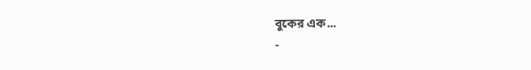বুকের এক...
-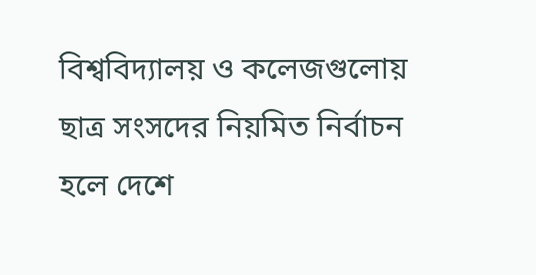বিশ্ববিদ্যালয় ও কলেজগুলোয় ছাত্র সংসদের নিয়মিত নির্বাচন হলে দেশে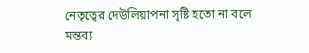নেতৃত্বের দেউলিয়াপনা সৃষ্টি হতো না বলে মন্তব্য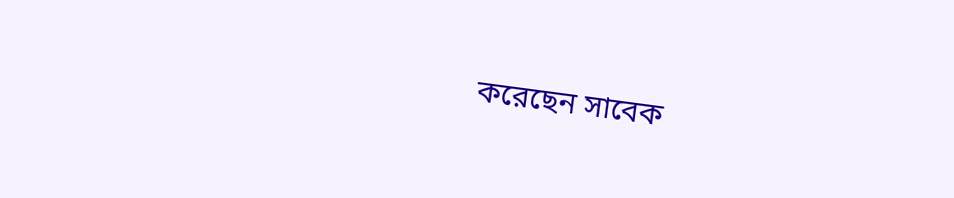করেছেন সাবেক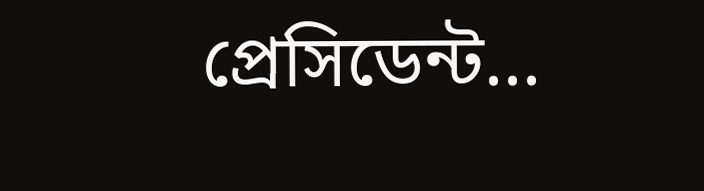প্রেসিডেন্ট...